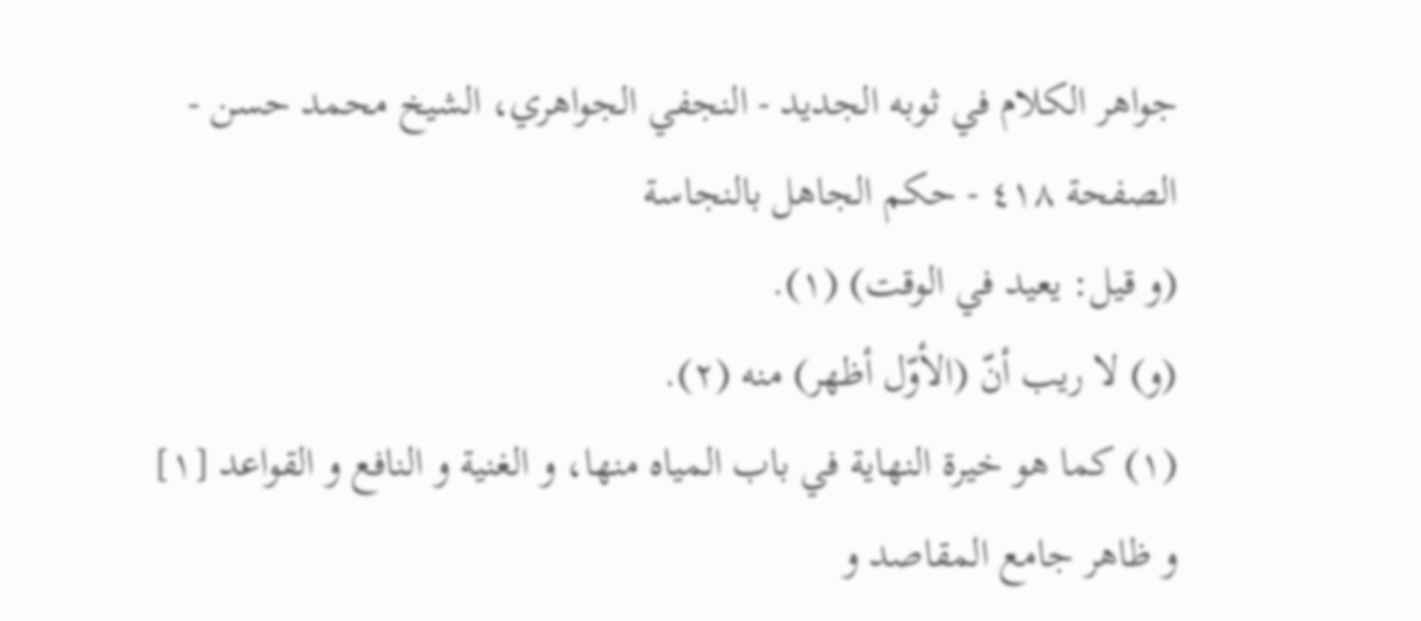جواهر الكلام في ثوبه الجديد - النجفي الجواهري، الشيخ محمد حسن - الصفحة ٤١٨ - حكم الجاهل بالنجاسة
(و قيل: يعيد في الوقت) (١).
(و) لا ريب أنّ (الأوّل أظهر) منه (٢).
(١) كما هو خيرة النهاية في باب المياه منها، و الغنية و النافع و القواعد [١] و ظاهر جامع المقاصد و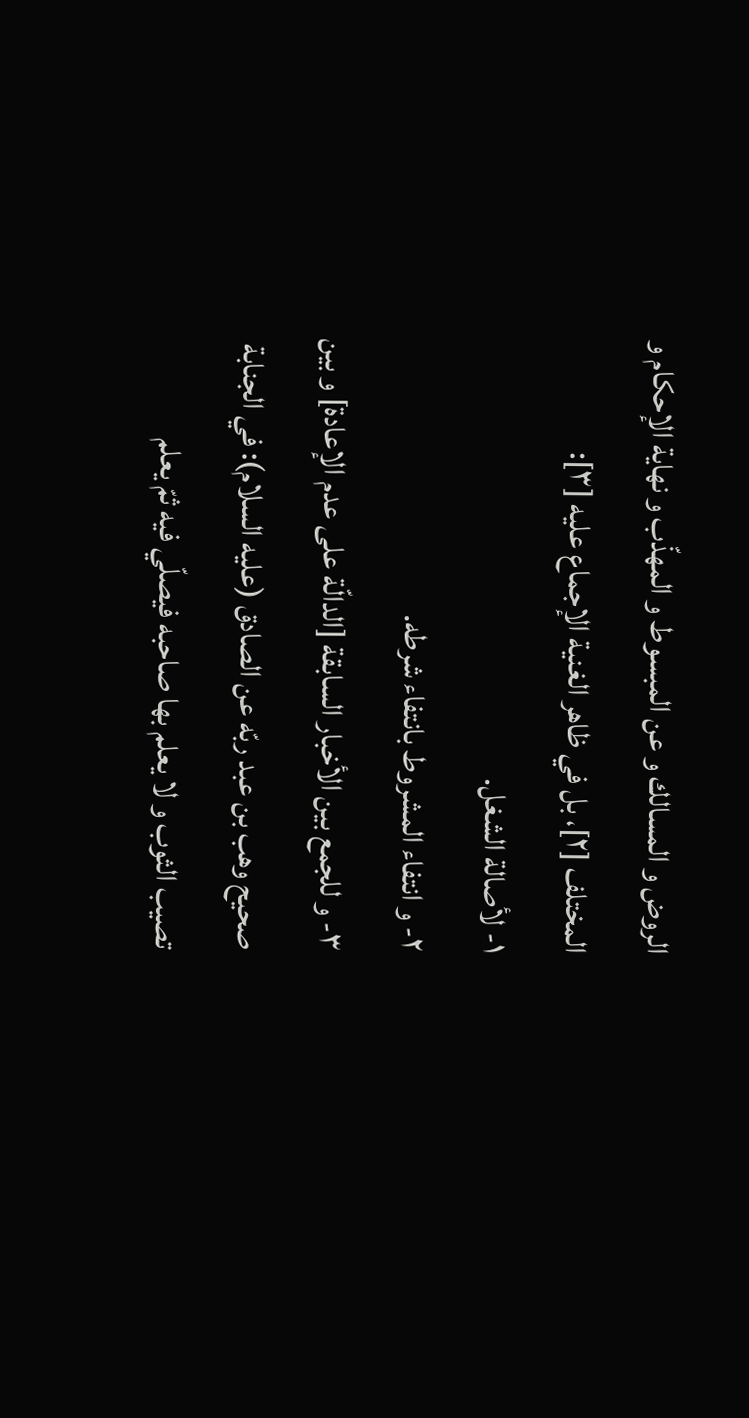الروض و المسالك و عن المبسوط و المهذّب و نهاية الإحكام و المختلف [٢]، بل في ظاهر الغنية الإجماع عليه [٣]:
١- لأصالة الشغل.
٢- و انتفاء المشروط بانتفاء شرطه.
٣- و للجمع بين الأخبار السابقة [الدالّة على عدم الإعادة] و بين صحيح وهب بن عبد ربّه عن الصادق (عليه السلام): في الجنابة تصيب الثوب و لا يعلم بها صاحبه فيصلّي فيه ثمّ يعلم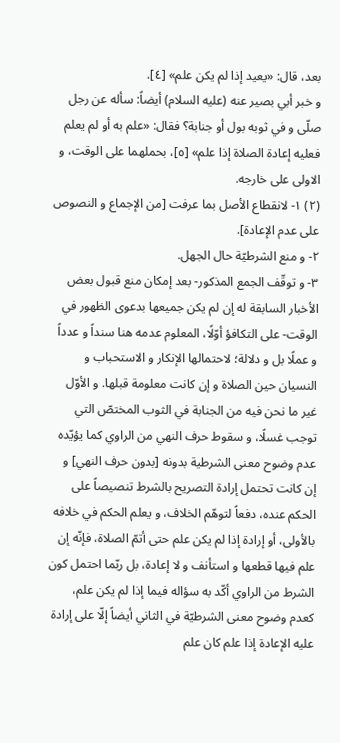بعد، قال: «يعيد إذا لم يكن علم» [٤].
و خبر أبي بصير عنه (عليه السلام) أيضاً: سأله عن رجل صلّى و في ثوبه بول أو جنابة؟ فقال: «علم به أو لم يعلم فعليه إعادة الصلاة إذا علم» [٥]، بحملهما على الوقت، و الاولى على خارجه.
(٢) ١- لانقطاع الأصل بما عرفت [من الإجماع و النصوص على عدم الإعادة].
٢- و منع الشرطيّة حال الجهل.
٣- و توقّف الجمع المذكور- بعد إمكان منع قبول بعض الأخبار السابقة له إن لم يكن جميعها بدعوى الظهور في الوقت- على التكافؤ أوّلًا، المعلوم عدمه هنا سنداً و عدداً و عملًا بل و دلالة؛ لاحتمالها الإنكار و الاستحباب و النسيان حين الصلاة و إن كانت معلومة قبلها. و الأوّل غير ما نحن فيه من الجنابة في الثوب المختصّ التي توجب غسلًا، و سقوط حرف النهي من الراوي كما يؤيّده عدم وضوح معنى الشرطية بدونه [بدون حرف النهي] و إن كانت تحتمل إرادة التصريح بالشرط تنصيصاً على الحكم عنده، دفعاً لتوهّم الخلاف، و يعلم الحكم في خلافه بالأولى، أو إرادة إذا لم يكن علم حتى أتمّ الصلاة، فإنّه إن علم فيها قطعها و استأنف و لا إعادة، بل ربّما احتمل كون الشرط من الراوي أكّد به سؤاله فيما إذا لم يكن علم، كعدم وضوح معنى الشرطيّة في الثاني أيضاً إلّا على إرادة عليه الإعادة إذا علم كان علم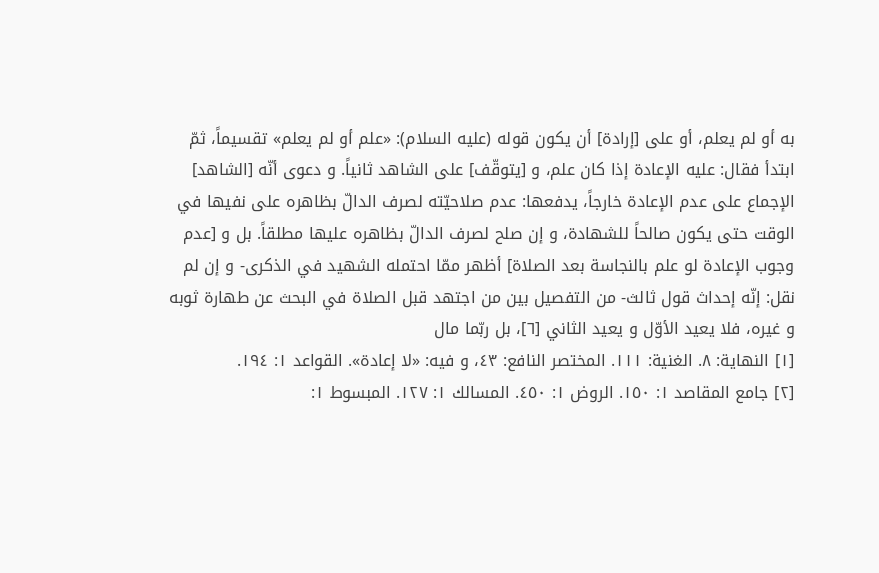به أو لم يعلم، أو على [إرادة] أن يكون قوله (عليه السلام): «علم أو لم يعلم» تقسيماً، ثمّ ابتدأ فقال: عليه الإعادة إذا كان علم، و [يتوقّف] على الشاهد ثانياً. و دعوى أنّه [الشاهد] الإجماع على عدم الإعادة خارجاً، يدفعها: عدم صلاحيّته لصرف الدالّ بظاهره على نفيها في الوقت حتى يكون صالحاً للشهادة، و إن صلح لصرف الدالّ بظاهره عليها مطلقاً. بل و [عدم وجوب الإعادة لو علم بالنجاسة بعد الصلاة] أظهر ممّا احتمله الشهيد في الذكرى- و إن لم نقل: إنّه إحداث قول ثالث- من التفصيل بين من اجتهد قبل الصلاة في البحث عن طهارة ثوبه و غيره، فلا يعيد الأوّل و يعيد الثاني [٦]، بل ربّما مال
[١] النهاية: ٨. الغنية: ١١١. المختصر النافع: ٤٣، و فيه: «لا إعادة». القواعد ١: ١٩٤.
[٢] جامع المقاصد ١: ١٥٠. الروض ١: ٤٥٠. المسالك ١: ١٢٧. المبسوط ١: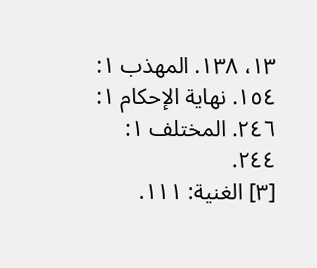١٣، ١٣٨. المهذب ١: ١٥٤. نهاية الإحكام ١: ٢٤٦. المختلف ١: ٢٤٤.
[٣] الغنية: ١١١.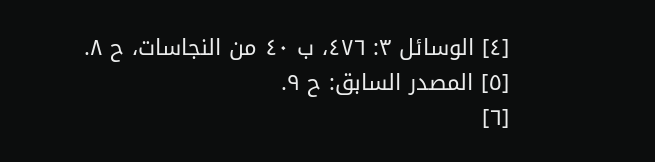[٤] الوسائل ٣: ٤٧٦، ب ٤٠ من النجاسات، ح ٨.
[٥] المصدر السابق: ح ٩.
[٦]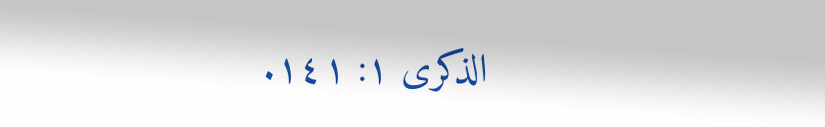الذكرى ١: ١٤١.